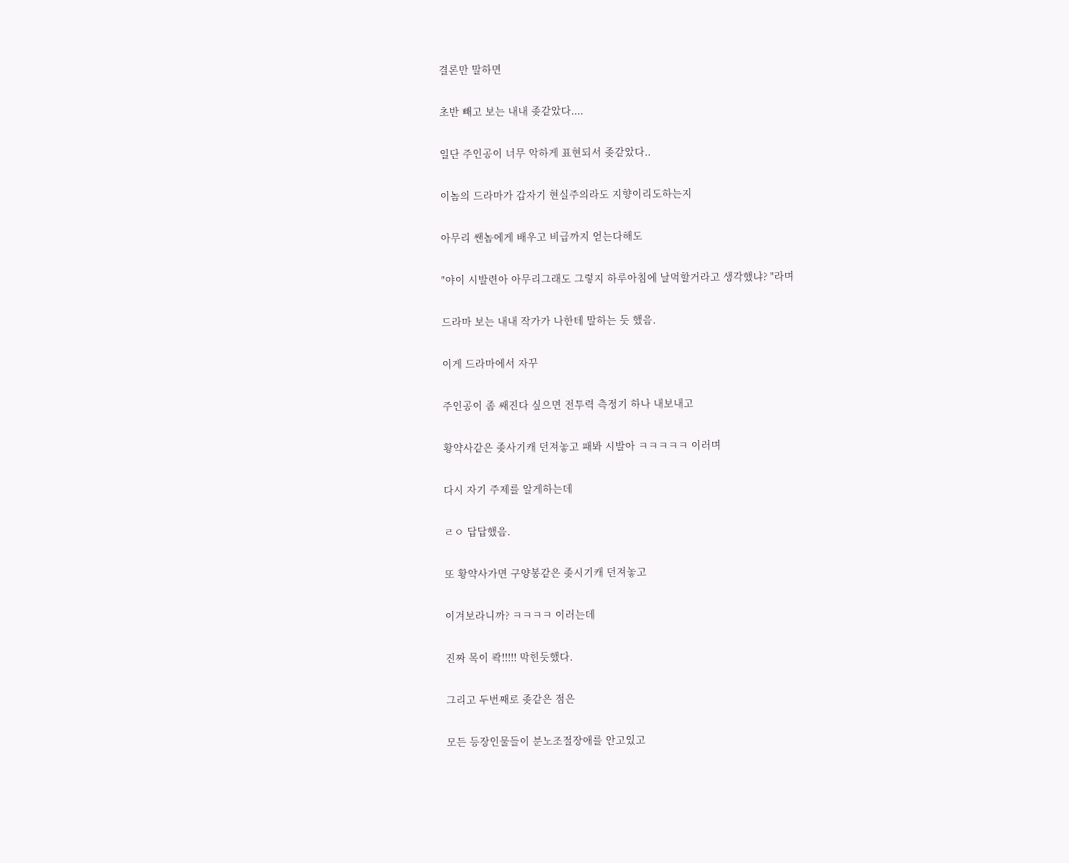결론만 말하면


초반 빼고 보는 내내 좆같았다....


일단 주인공이 너무 악하게 표현되서 좆같았다..


이놈의 드라마가 갑자기 현실주의라도 지향이리도하는지


아무리 쌘놈에게 배우고 비급까지 얻는다해도


"야이 시발련아 아무리그래도 그렇지 하루아침에 날먹할거라고 생각했냐? "라며


드라마 보는 내내 작가가 나한테 말하는 듯 했음.


이게 드라마에서 자꾸


주인공이 좀 쌔진다 싶으면 전투력 측정기 하나 내보내고


황약사같은 좆사기캐 던져놓고 패봐 시발아 ㅋㅋㅋㅋㅋ 이러며


다시 자기 주제를 알게하는데


ㄹㅇ 답답했음.


또 황약사가면 구양봉같은 좆시기캐 던져놓고


이겨보라니까? ㅋㅋㅋㅋ 이러는데


진짜 목이 콱!!!!! 막힌듯했다.


그리고 두번째로 좆같은 점은


모든 등장인물들이 분노조절장애를 안고있고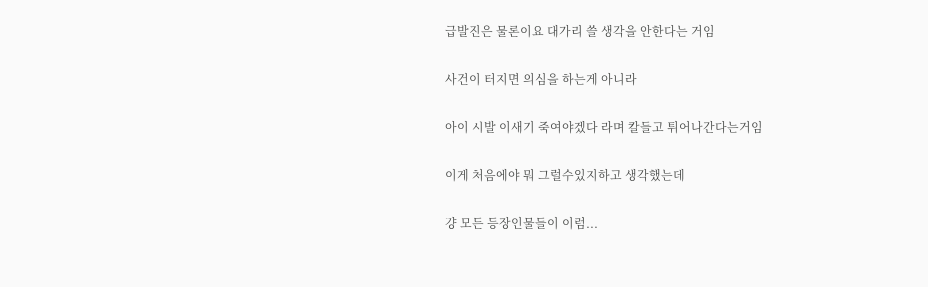급발진은 물론이요 대가리 쓸 생각을 안한다는 거임


사건이 터지면 의심을 하는게 아니라


아이 시발 이새기 죽여야겠다 라며 칼들고 튀어나간다는거임


이게 처음에야 뭐 그럴수있지하고 생각했는데


걍 모든 등장인물들이 이럼...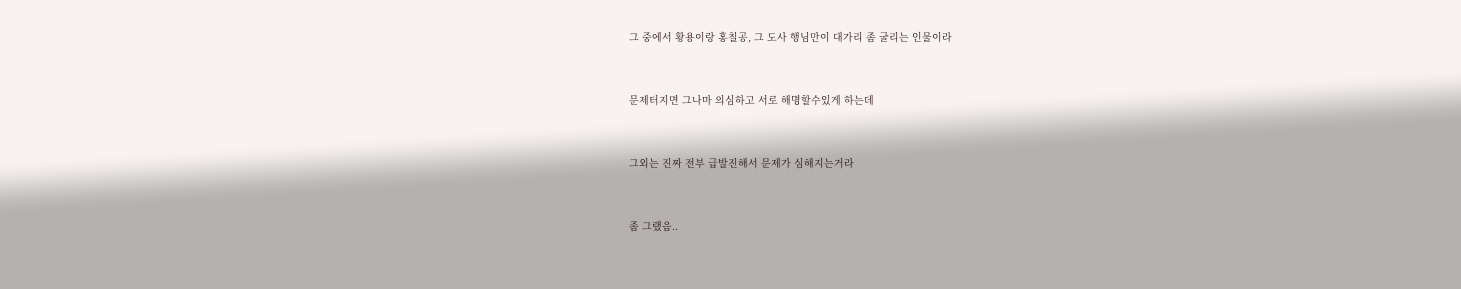그 중에서 황용이랑 홍칠공, 그 도사 행님만이 대가리 좀 굴리는 인물이라


문제터지면 그나마 의심하고 서로 해명할수있게 하는데


그외는 진짜 전부 급발진해서 문제가 심해지는거라


좀 그랬음..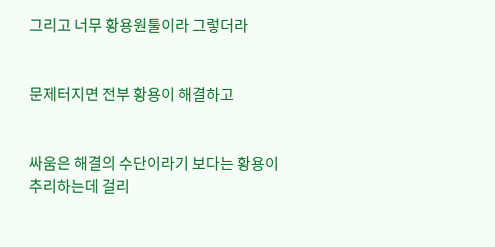그리고 너무 황용원툴이라 그렇더라


문제터지면 전부 황용이 해결하고


싸움은 해결의 수단이라기 보다는 황용이 추리하는데 걸리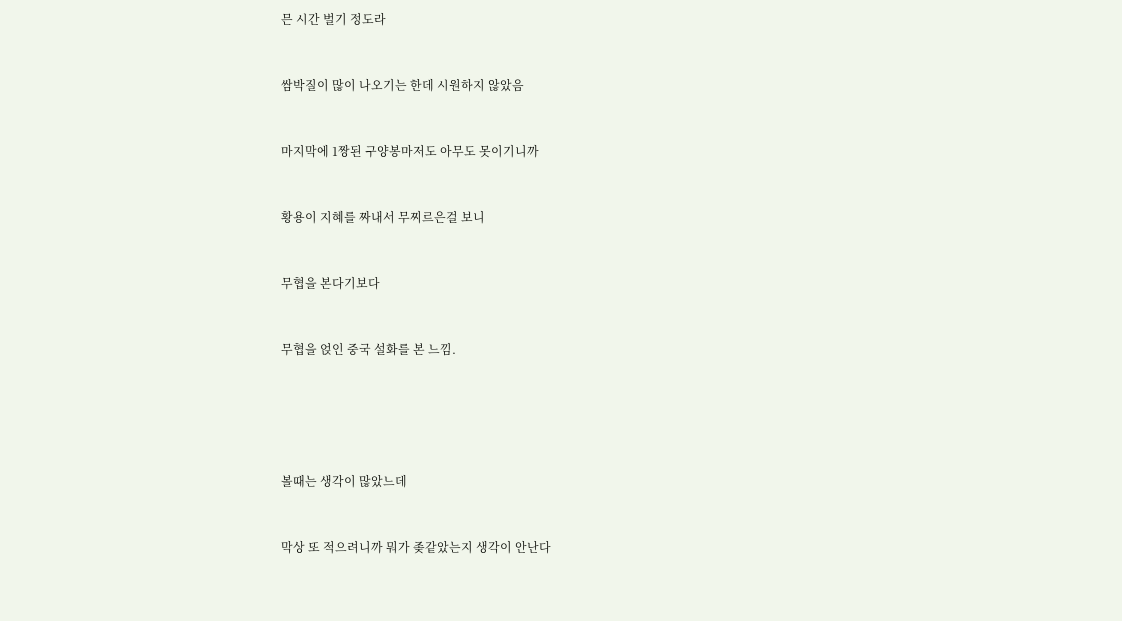믄 시간 벌기 정도라


쌈박질이 많이 나오기는 한데 시원하지 않았음


마지막에 1짱된 구양봉마저도 아무도 못이기니까


황용이 지혜를 짜내서 무찌르은걸 보니


무협을 본다기보다


무협을 얹인 중국 설화를 본 느낌.





볼때는 생각이 많았느데


막상 또 적으려니까 뭐가 좆같았는지 생각이 안난다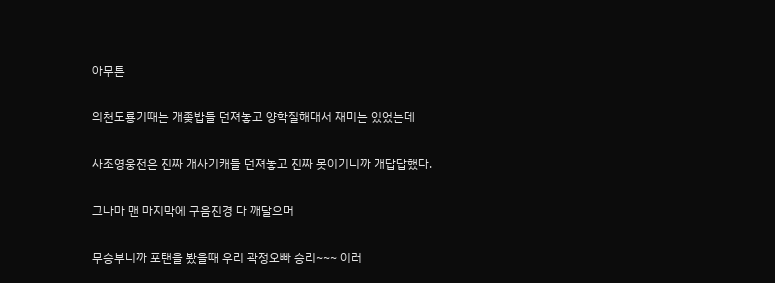아무튼


의천도룡기때는 개좆밥들 던져놓고 양학질해대서 재미는 있었는데


사조영웅전은 진짜 개사기캐들 던져놓고 진짜 못이기니까 개답답했다.


그나마 맨 마지막에 구음진경 다 깨달으머


무승부니까 포탠을 봤을때 우리 곽정오빠 승리~~~ 이러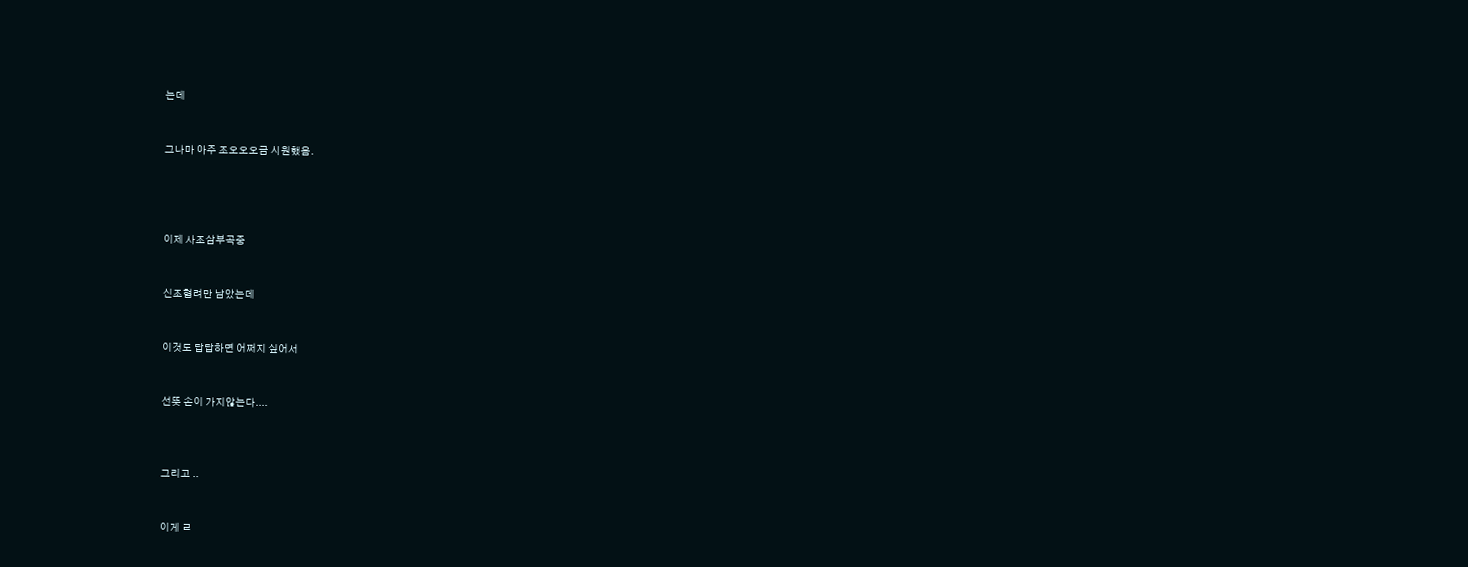는데


그나마 아주 조오오오금 시원했음.




이제 사조삼부곡중


신조협려만 남았는데


이것도 답답하면 어쩌지 싶어서


선뜻 손이 가지않는다....



그리고 ..


이게 ㄹ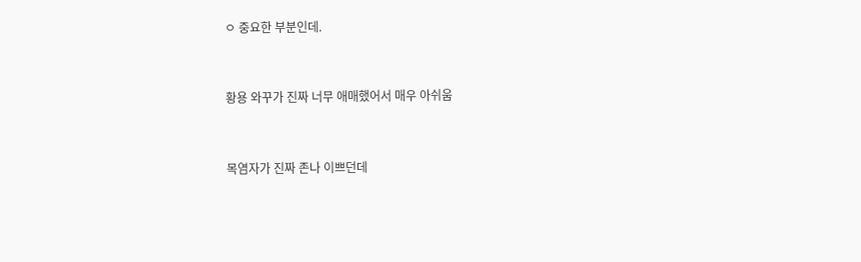ㅇ 중요한 부분인데.


황용 와꾸가 진짜 너무 애매했어서 매우 아쉬움


목염자가 진짜 존나 이쁘던데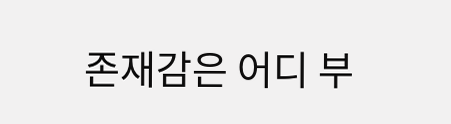존재감은 어디 부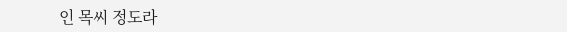인 목씨 정도라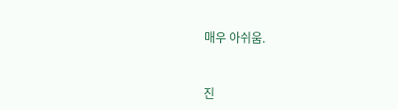매우 아쉬움.


진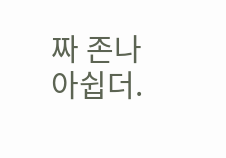짜 존나 아쉽더.